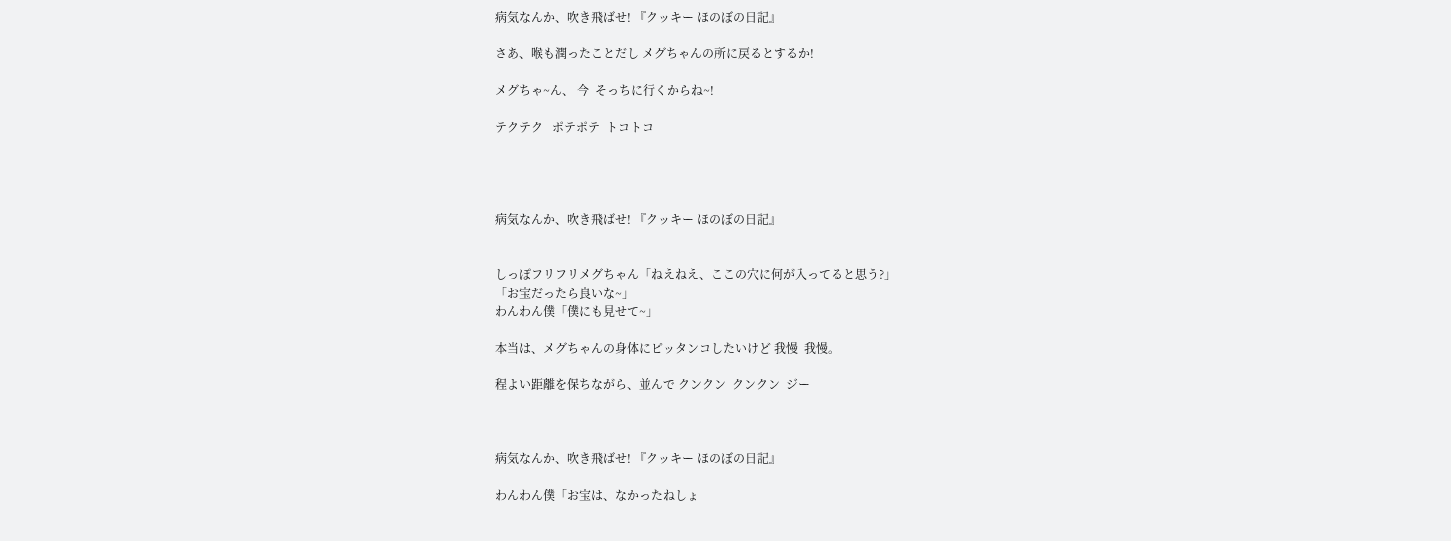病気なんか、吹き飛ばせ! 『クッキー ほのぼの日記』

さあ、喉も潤ったことだし メグちゃんの所に戻るとするか!

メグちゃ~ん、 今  そっちに行くからね~!

テクテク   ポテポテ  トコトコ




病気なんか、吹き飛ばせ! 『クッキー ほのぼの日記』


しっぽフリフリメグちゃん「ねえねえ、ここの穴に何が入ってると思う?」
「お宝だったら良いな~」
わんわん僕「僕にも見せて~」

本当は、メグちゃんの身体にピッタンコしたいけど 我慢  我慢。

程よい距離を保ちながら、並んで クンクン  クンクン  ジー



病気なんか、吹き飛ばせ! 『クッキー ほのぼの日記』

わんわん僕「お宝は、なかったねしょ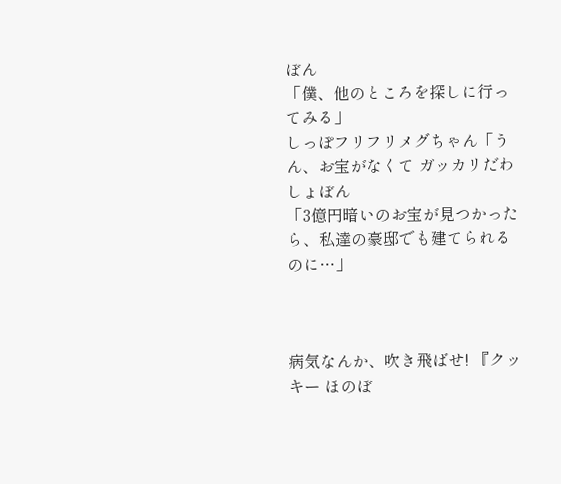ぼん
「僕、他のところを探しに行ってみる」
しっぽフリフリメグちゃん「うん、お宝がなくて ガッカリだわしょぼん
「3億円暗いのお宝が見つかったら、私達の豪邸でも建てられるのに…」



病気なんか、吹き飛ばせ! 『クッキー ほのぼ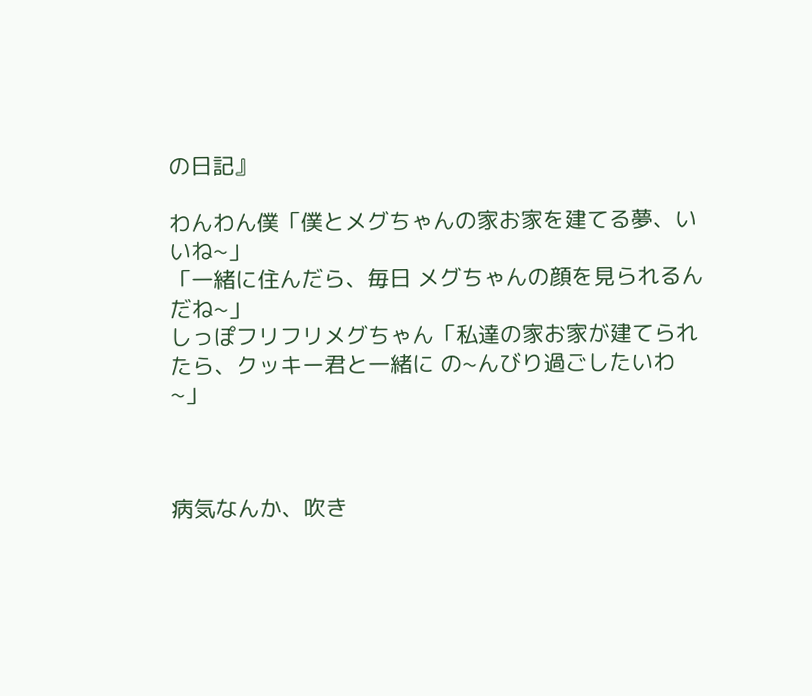の日記』

わんわん僕「僕とメグちゃんの家お家を建てる夢、いいね~」
「一緒に住んだら、毎日 メグちゃんの顔を見られるんだね~」
しっぽフリフリメグちゃん「私達の家お家が建てられたら、クッキー君と一緒に の~んびり過ごしたいわ~」



病気なんか、吹き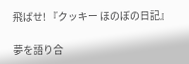飛ばせ! 『クッキー ほのぼの日記』

夢を語り合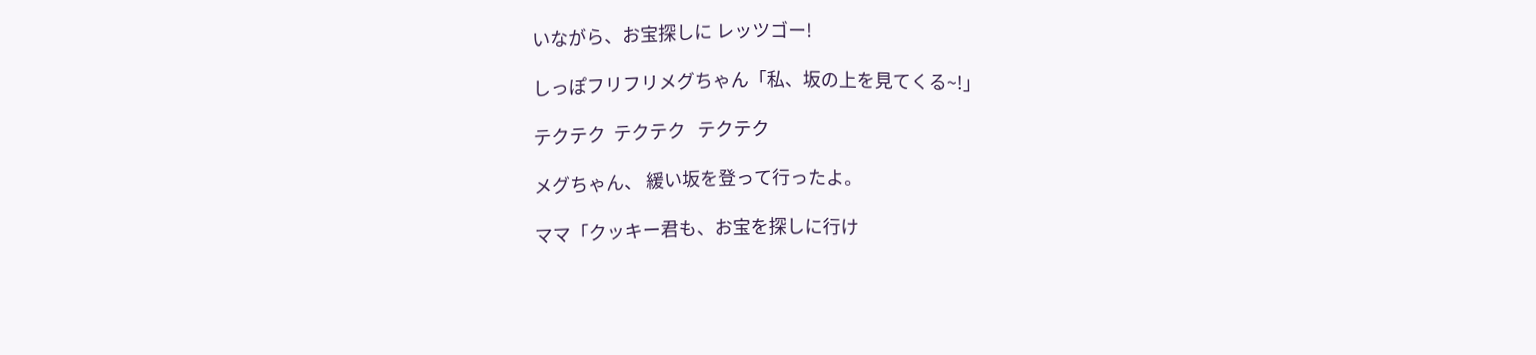いながら、お宝探しに レッツゴー!

しっぽフリフリメグちゃん「私、坂の上を見てくる~!」

テクテク  テクテク   テクテク

メグちゃん、 緩い坂を登って行ったよ。

ママ「クッキー君も、お宝を探しに行け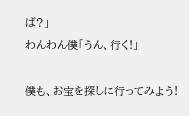ば?」
わんわん僕「うん、行く!」

僕も、お宝を探しに行ってみよう!